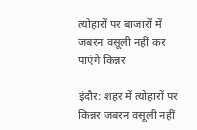त्योहारों पर बाजारों में जबरन वसूली नहीं कर पाएंगे किन्नर

इंदौर: शहर में त्योहारों पर किन्नर जबरन वसूली नहीं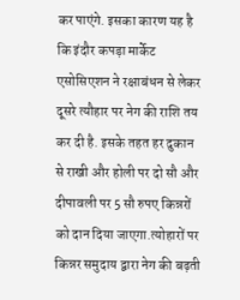कर पाएंगे. इसका कारण यह है कि इंदौर कपड़ा मार्केट एसोसिएशन ने रक्षाबंधन से लेकर दूसरे त्यौहार पर नेग की राशि तय कर दी है. इसके तहत हर दुकान से राखी और होली पर दो सौ और दीपावली पर 5 सौ रुपए किन्नरों को दान दिया जाएगा.त्योहारों पर किन्नर समुदाय द्वारा नेग की बढ़ती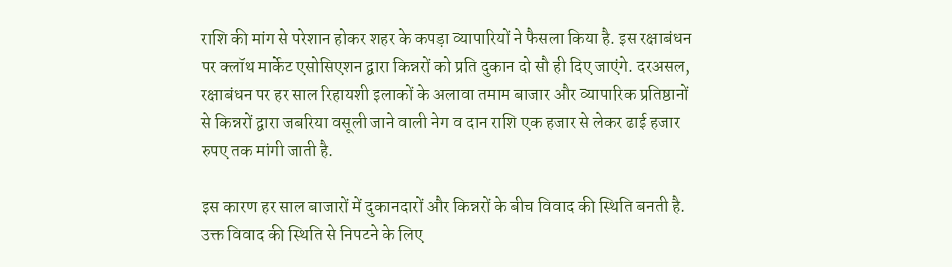राशि की मांग से परेशान होकर शहर के कपड़ा व्यापारियों ने फैसला किया है. इस रक्षाबंधन पर क्लॉथ मार्केट एसोसिएशन द्वारा किन्नरों को प्रति दुकान दो सौ ही दिए जाएंगे. दरअसल, रक्षाबंधन पर हर साल रिहायशी इलाकों के अलावा तमाम बाजार और व्यापारिक प्रतिष्ठानों से किन्नरों द्वारा जबरिया वसूली जाने वाली नेग व दान राशि एक हजार से लेकर ढाई हजार रुपए तक मांगी जाती है.

इस कारण हर साल बाजारों में दुकानदारों और किन्नरों के बीच विवाद की स्थिति बनती है. उक्त विवाद की स्थिति से निपटने के लिए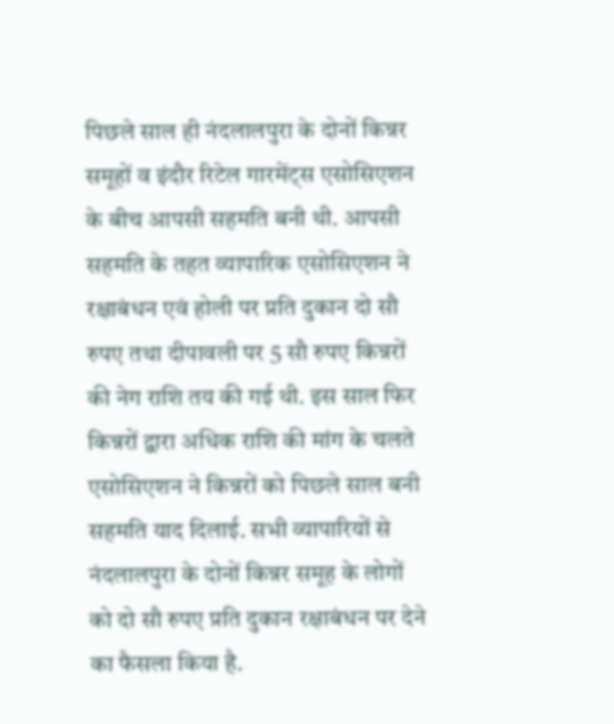पिछले साल ही नंदलालपुरा के दोनों किन्नर समूहों व इंदौर रिटेल गारमेंट्स एसोसिएशन के बीच आपसी सहमति बनी थी. आपसी सहमति के तहत व्यापारिक एसोसिएशन ने रक्षाबंधन एवं होली पर प्रति दुकान दो सौ रुपए तथा दीपावली पर 5 सौ रुपए किन्नरों की नेग राशि तय की गई थी. इस साल फिर किन्नरों द्वारा अधिक राशि की मांग के चलते एसोसिएशन ने किन्नरों को पिछले साल बनी सहमति याद दिलाई. सभी व्यापारियों से नंदलालपुरा के दोनों किन्नर समूह के लोगों को दो सौ रुपए प्रति दुकान रक्षाबंधन पर देने का फैसला किया है.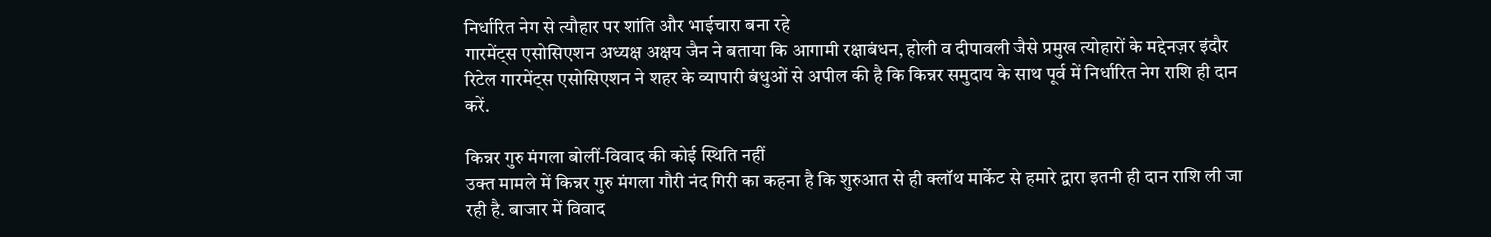निर्धारित नेग से त्यौहार पर शांति और भाईचारा बना रहे
गारमेंट्स एसोसिएशन अध्यक्ष अक्षय जैन ने बताया कि आगामी रक्षाबंधन, होली व दीपावली जैसे प्रमुख त्योहारों के मद्देनज़र इंदौर रिटेल गारमेंट्स एसोसिएशन ने शहर के व्यापारी बंधुओं से अपील की है कि किन्नर समुदाय के साथ पूर्व में निर्धारित नेग राशि ही दान करें.

किन्नर गुरु मंगला बोलीं-विवाद की कोई स्थिति नहीं
उक्त मामले में किन्नर गुरु मंगला गौरी नंद गिरी का कहना है कि शुरुआत से ही क्लॉथ मार्केट से हमारे द्वारा इतनी ही दान राशि ली जा रही है. बाजार में विवाद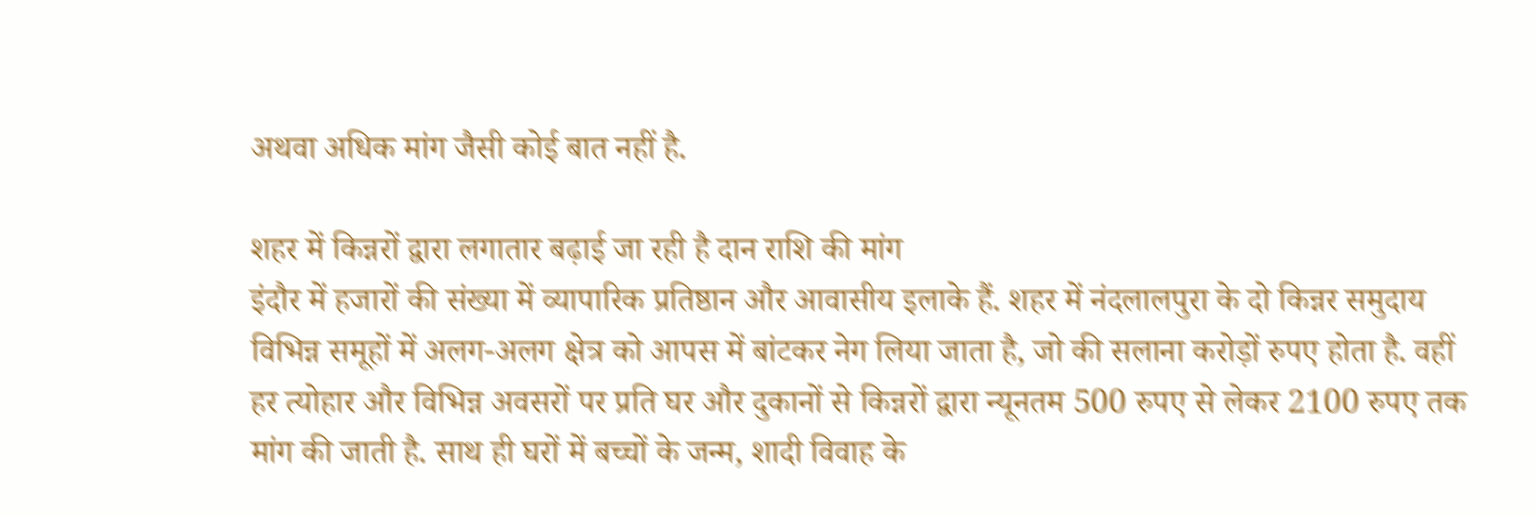अथवा अधिक मांग जैसी कोई बात नहीं है.

शहर में किन्नरों द्वारा लगातार बढ़ाई जा रही है दान राशि की मांग
इंदौर में हजारों की संख्या में व्यापारिक प्रतिष्ठान और आवासीय इलाके हैं. शहर में नंदलालपुरा के दो किन्नर समुदाय विभिन्न समूहों में अलग-अलग क्षेत्र को आपस में बांटकर नेग लिया जाता है, जो की सलाना करोड़ों रुपए होता है. वहीं हर त्योहार और विभिन्न अवसरों पर प्रति घर और दुकानों से किन्नरों द्वारा न्यूनतम 500 रुपए से लेकर 2100 रुपए तक मांग की जाती है. साथ ही घरों में बच्चों के जन्म, शादी विवाह के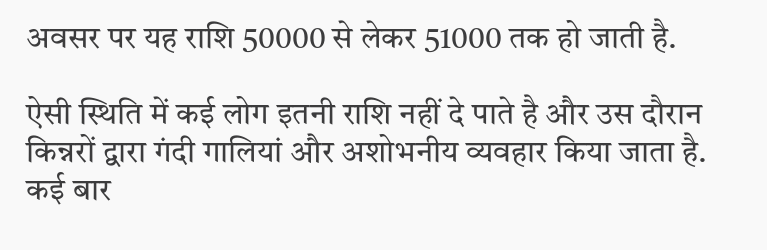अवसर पर यह राशि 50000 से लेकर 51000 तक हो जाती है.

ऐसी स्थिति में कई लोग इतनी राशि नहीं दे पाते है और उस दौरान किन्नरों द्वारा गंदी गालियां और अशोभनीय व्यवहार किया जाता है. कई बार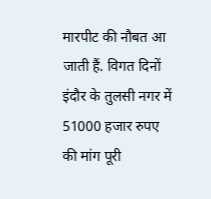मारपीट की नौबत आ जाती हैं. विगत दिनों इंदौर के तुलसी नगर में 51000 हजार रुपए की मांग पूरी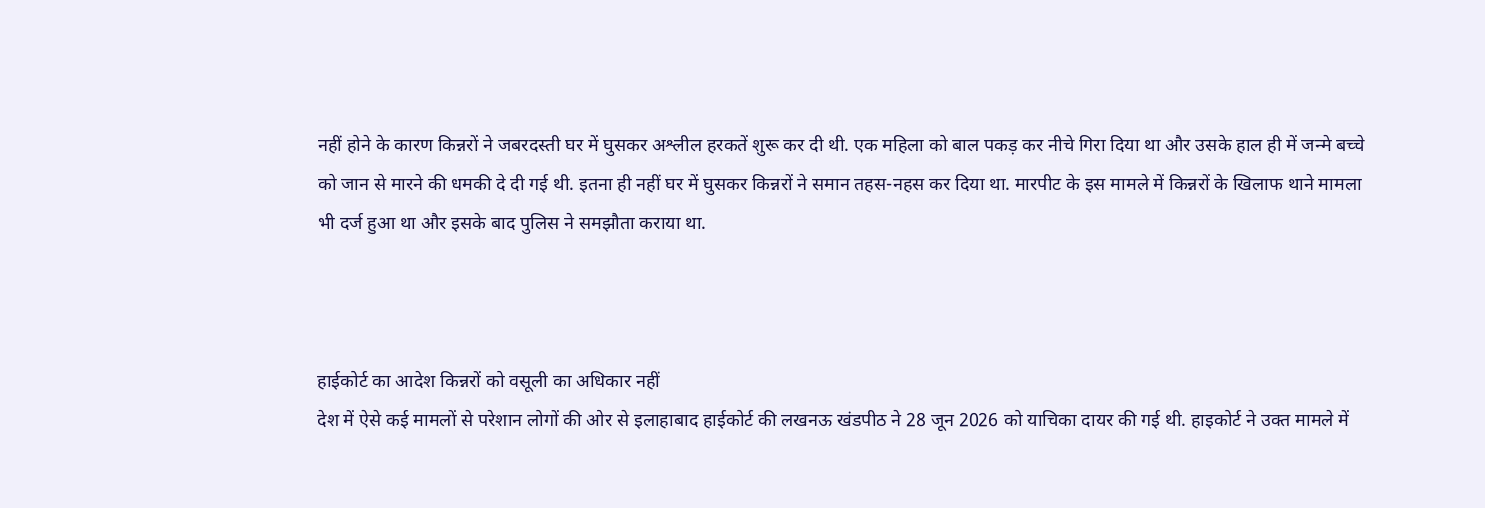नहीं होने के कारण किन्नरों ने जबरदस्ती घर में घुसकर अश्लील हरकतें शुरू कर दी थी. एक महिला को बाल पकड़ कर नीचे गिरा दिया था और उसके हाल ही में जन्मे बच्चे को जान से मारने की धमकी दे दी गई थी. इतना ही नहीं घर में घुसकर किन्नरों ने समान तहस-नहस कर दिया था. मारपीट के इस मामले में किन्नरों के खिलाफ थाने मामला भी दर्ज हुआ था और इसके बाद पुलिस ने समझौता कराया था.



हाईकोर्ट का आदेश किन्नरों को वसूली का अधिकार नहीं
देश में ऐसे कई मामलों से परेशान लोगों की ओर से इलाहाबाद हाईकोर्ट की लखनऊ खंडपीठ ने 28 जून 2026 को याचिका दायर की गई थी. हाइकोर्ट ने उक्त मामले में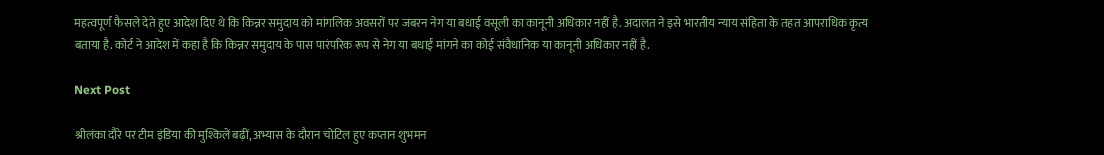महत्वपूर्ण फैसले देते हुए आदेश दिए थे कि किन्नर समुदाय को मांगलिक अवसरों पर जबरन नेग या बधाई वसूली का कानूनी अधिकार नहीं है. अदालत ने इसे भारतीय न्याय संहिता के तहत आपराधिक कृत्य बताया है. कोर्ट ने आदेश में कहा है कि किन्नर समुदाय के पास पारंपरिक रूप से नेग या बधाई मांगने का कोई संवैधानिक या कानूनी अधिकार नहीं है.

Next Post

श्रीलंका दौरे पर टीम इंडिया की मुश्किलें बढ़ीं, अभ्यास के दौरान चोटिल हुए कप्तान शुभमन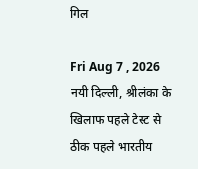गिल

Fri Aug 7 , 2026
नयी दिल्ली, श्रीलंका के खिलाफ पहले टेस्ट से ठीक पहले भारतीय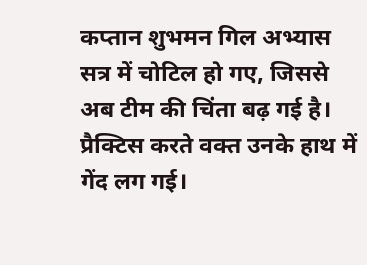कप्तान शुभमन गिल अभ्यास सत्र में चोटिल हो गए, जिससे अब टीम की चिंता बढ़ गई है। प्रैक्टिस करते वक्त उनके हाथ में गेंद लग गई।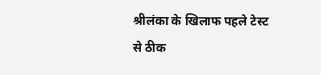श्रीलंका के खिलाफ पहले टेस्ट से ठीक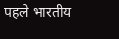पहले भारतीय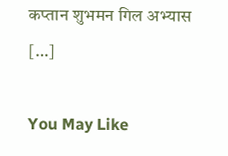कप्तान शुभमन गिल अभ्यास […]

You May Like